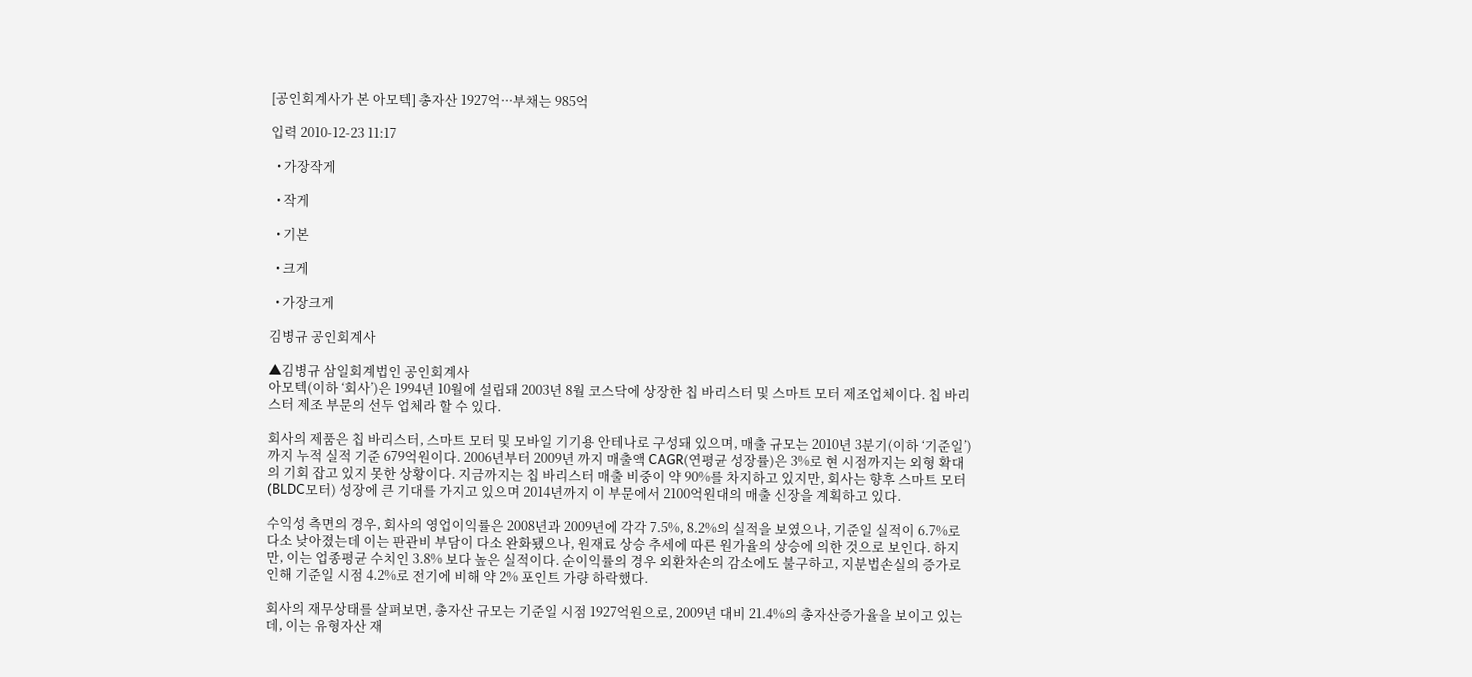[공인회계사가 본 아모텍] 총자산 1927억···부채는 985억

입력 2010-12-23 11:17

  • 가장작게

  • 작게

  • 기본

  • 크게

  • 가장크게

김병규 공인회계사

▲김병규 삼일회계법인 공인회계사
아모텍(이하 ‘회사’)은 1994년 10월에 설립돼 2003년 8월 코스닥에 상장한 칩 바리스터 및 스마트 모터 제조업체이다. 칩 바리스터 제조 부문의 선두 업체라 할 수 있다.

회사의 제품은 칩 바리스터, 스마트 모터 및 모바일 기기용 안테나로 구성돼 있으며, 매출 규모는 2010년 3분기(이하 ‘기준일’)까지 누적 실적 기준 679억원이다. 2006년부터 2009년 까지 매출액 CAGR(연평균 성장률)은 3%로 현 시점까지는 외형 확대의 기회 잡고 있지 못한 상황이다. 지금까지는 칩 바리스터 매출 비중이 약 90%를 차지하고 있지만, 회사는 향후 스마트 모터(BLDC모터) 성장에 큰 기대를 가지고 있으며 2014년까지 이 부문에서 2100억원대의 매출 신장을 계획하고 있다.

수익성 측면의 경우, 회사의 영업이익률은 2008년과 2009년에 각각 7.5%, 8.2%의 실적을 보였으나, 기준일 실적이 6.7%로 다소 낮아졌는데 이는 판관비 부담이 다소 완화됐으나, 원재료 상승 추세에 따른 원가율의 상승에 의한 것으로 보인다. 하지만, 이는 업종평균 수치인 3.8% 보다 높은 실적이다. 순이익률의 경우 외환차손의 감소에도 불구하고, 지분법손실의 증가로 인해 기준일 시점 4.2%로 전기에 비해 약 2% 포인트 가량 하락했다.

회사의 재무상태를 살펴보면, 총자산 규모는 기준일 시점 1927억원으로, 2009년 대비 21.4%의 총자산증가율을 보이고 있는데, 이는 유형자산 재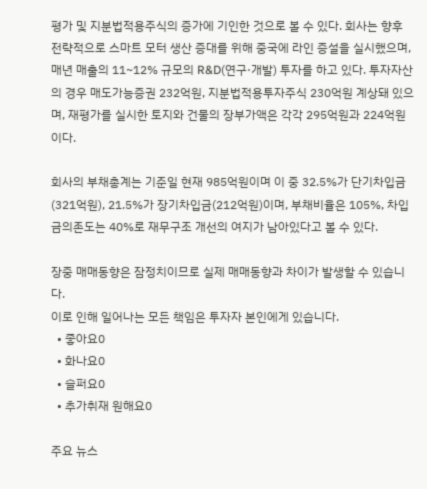평가 및 지분법적용주식의 증가에 기인한 것으로 볼 수 있다. 회사는 향후 전략적으로 스마트 모터 생산 증대를 위해 중국에 라인 증설을 실시했으며, 매년 매출의 11~12% 규모의 R&D(연구·개발) 투자를 하고 있다. 투자자산의 경우 매도가능증권 232억원, 지분법적용투자주식 230억원 계상돼 있으며, 재평가를 실시한 토지와 건물의 장부가액은 각각 295억원과 224억원이다.

회사의 부채총계는 기준일 현재 985억원이며 이 중 32.5%가 단기차입금(321억원), 21.5%가 장기차입금(212억원)이며, 부채비율은 105%, 차입금의존도는 40%로 재무구조 개선의 여지가 남아있다고 볼 수 있다.

장중 매매동향은 잠정치이므로 실제 매매동향과 차이가 발생할 수 있습니다.
이로 인해 일어나는 모든 책임은 투자자 본인에게 있습니다.
  • 좋아요0
  • 화나요0
  • 슬퍼요0
  • 추가취재 원해요0

주요 뉴스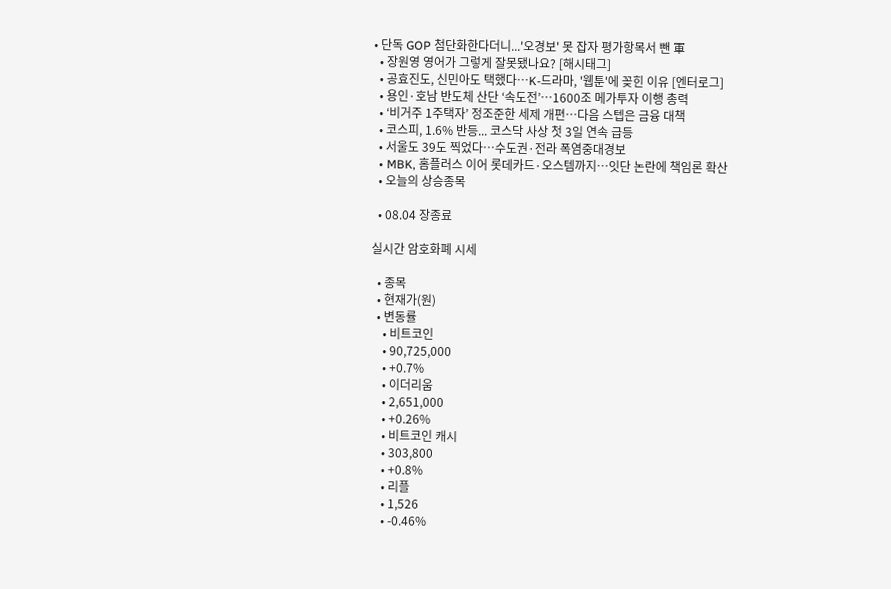• 단독 GOP 첨단화한다더니...'오경보' 못 잡자 평가항목서 뺀 軍
  • 장원영 영어가 그렇게 잘못됐나요? [해시태그]
  • 공효진도, 신민아도 택했다⋯K-드라마, '웹툰'에 꽂힌 이유 [엔터로그]
  • 용인·호남 반도체 산단 ‘속도전’…1600조 메가투자 이행 총력
  • ‘비거주 1주택자’ 정조준한 세제 개편…다음 스텝은 금융 대책
  • 코스피, 1.6% 반등... 코스닥 사상 첫 3일 연속 급등
  • 서울도 39도 찍었다…수도권·전라 폭염중대경보
  • MBK, 홈플러스 이어 롯데카드·오스템까지…잇단 논란에 책임론 확산
  • 오늘의 상승종목

  • 08.04 장종료

실시간 암호화폐 시세

  • 종목
  • 현재가(원)
  • 변동률
    • 비트코인
    • 90,725,000
    • +0.7%
    • 이더리움
    • 2,651,000
    • +0.26%
    • 비트코인 캐시
    • 303,800
    • +0.8%
    • 리플
    • 1,526
    • -0.46%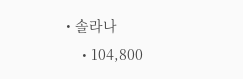• 솔라나
    • 104,800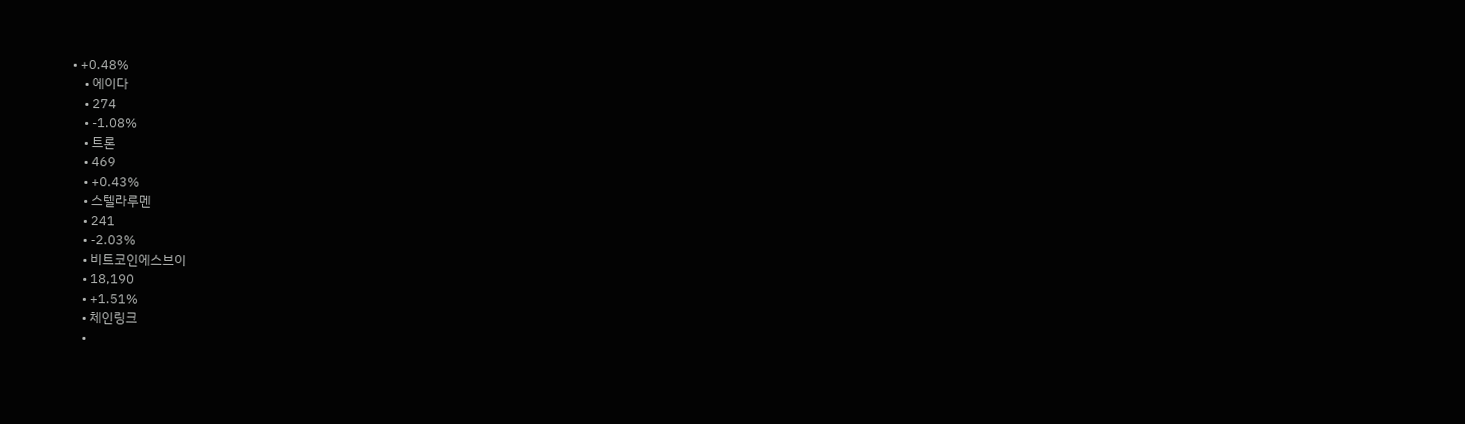• +0.48%
    • 에이다
    • 274
    • -1.08%
    • 트론
    • 469
    • +0.43%
    • 스텔라루멘
    • 241
    • -2.03%
    • 비트코인에스브이
    • 18,190
    • +1.51%
    • 체인링크
    •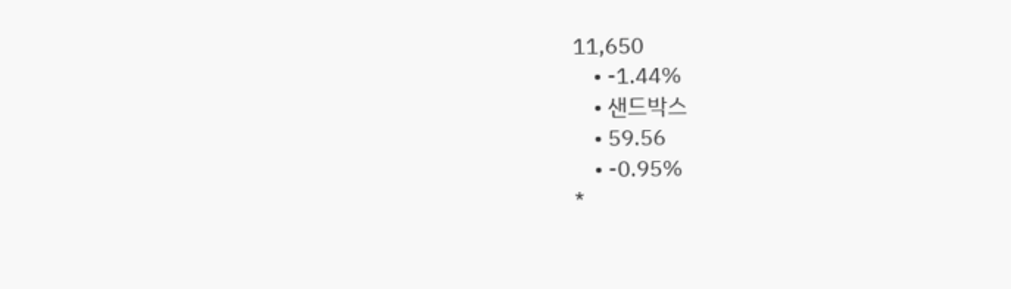11,650
    • -1.44%
    • 샌드박스
    • 59.56
    • -0.95%
*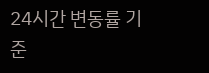24시간 변동률 기준